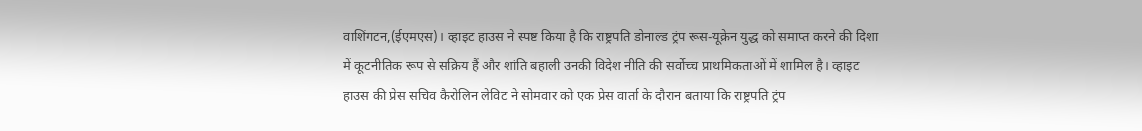वाशिंगटन,(ईएमएस)। व्हाइट हाउस ने स्पष्ट किया है कि राष्ट्रपति डोनाल्ड ट्रंप रूस-यूक्रेन युद्ध को समाप्त करने की दिशा में कूटनीतिक रूप से सक्रिय हैं और शांति बहाली उनकी विदेश नीति की सर्वोच्च प्राथमिकताओं में शामिल है। व्हाइट हाउस की प्रेस सचिव कैरोलिन लेविट ने सोमवार को एक प्रेस वार्ता के दौरान बताया कि राष्ट्रपति ट्रंप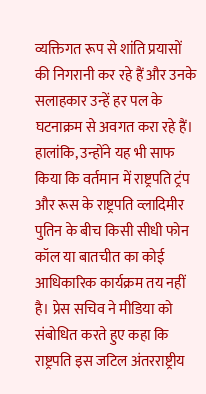व्यक्तिगत रूप से शांति प्रयासों की निगरानी कर रहे हैं और उनके सलाहकार उन्हें हर पल के घटनाक्रम से अवगत करा रहे हैं। हालांकि, उन्होंने यह भी साफ किया कि वर्तमान में राष्ट्रपति ट्रंप और रूस के राष्ट्रपति व्लादिमीर पुतिन के बीच किसी सीधी फोन कॉल या बातचीत का कोई आधिकारिक कार्यक्रम तय नहीं है। प्रेस सचिव ने मीडिया को संबोधित करते हुए कहा कि राष्ट्रपति इस जटिल अंतरराष्ट्रीय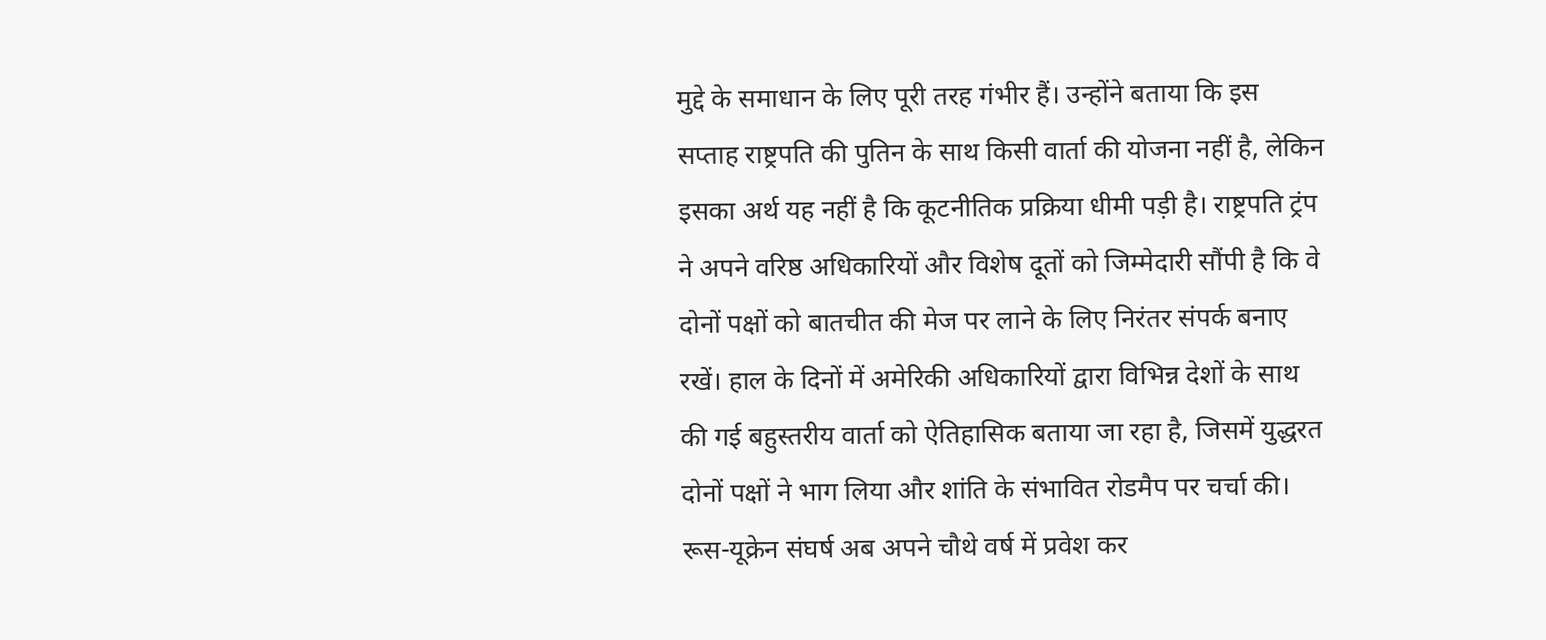मुद्दे के समाधान के लिए पूरी तरह गंभीर हैं। उन्होंने बताया कि इस सप्ताह राष्ट्रपति की पुतिन के साथ किसी वार्ता की योजना नहीं है, लेकिन इसका अर्थ यह नहीं है कि कूटनीतिक प्रक्रिया धीमी पड़ी है। राष्ट्रपति ट्रंप ने अपने वरिष्ठ अधिकारियों और विशेष दूतों को जिम्मेदारी सौंपी है कि वे दोनों पक्षों को बातचीत की मेज पर लाने के लिए निरंतर संपर्क बनाए रखें। हाल के दिनों में अमेरिकी अधिकारियों द्वारा विभिन्न देशों के साथ की गई बहुस्तरीय वार्ता को ऐतिहासिक बताया जा रहा है, जिसमें युद्धरत दोनों पक्षों ने भाग लिया और शांति के संभावित रोडमैप पर चर्चा की। रूस-यूक्रेन संघर्ष अब अपने चौथे वर्ष में प्रवेश कर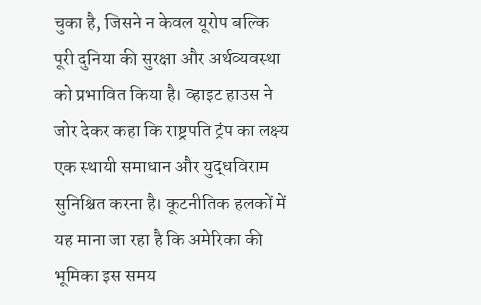चुका है, जिसने न केवल यूरोप बल्कि पूरी दुनिया की सुरक्षा और अर्थव्यवस्था को प्रभावित किया है। व्हाइट हाउस ने जोर देकर कहा कि राष्ट्रपति ट्रंप का लक्ष्य एक स्थायी समाधान और युद्धविराम सुनिश्चित करना है। कूटनीतिक हलकों में यह माना जा रहा है कि अमेरिका की भूमिका इस समय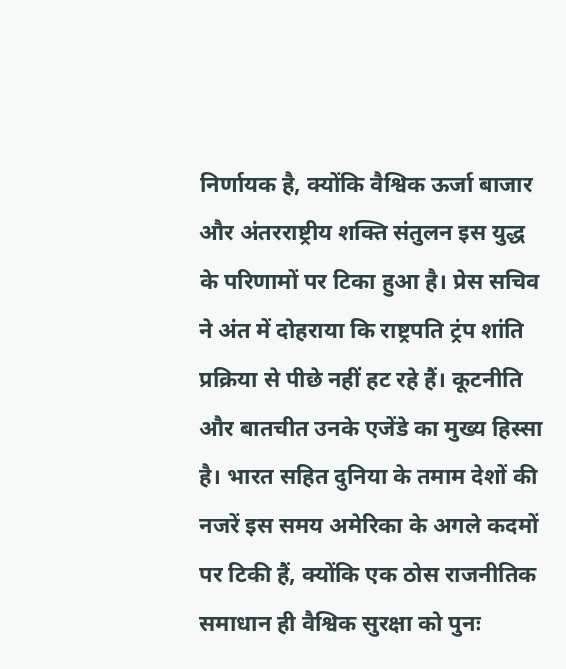निर्णायक है, क्योंकि वैश्विक ऊर्जा बाजार और अंतरराष्ट्रीय शक्ति संतुलन इस युद्ध के परिणामों पर टिका हुआ है। प्रेस सचिव ने अंत में दोहराया कि राष्ट्रपति ट्रंप शांति प्रक्रिया से पीछे नहीं हट रहे हैं। कूटनीति और बातचीत उनके एजेंडे का मुख्य हिस्सा है। भारत सहित दुनिया के तमाम देशों की नजरें इस समय अमेरिका के अगले कदमों पर टिकी हैं, क्योंकि एक ठोस राजनीतिक समाधान ही वैश्विक सुरक्षा को पुनः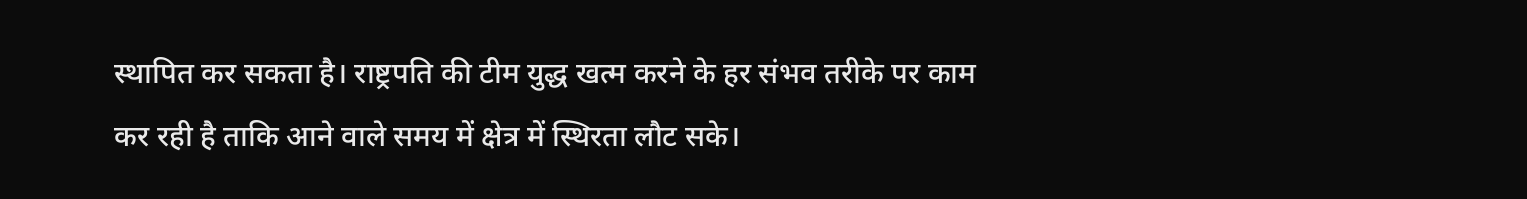स्थापित कर सकता है। राष्ट्रपति की टीम युद्ध खत्म करने के हर संभव तरीके पर काम कर रही है ताकि आने वाले समय में क्षेत्र में स्थिरता लौट सके।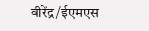वीरेंद्र/ईएमएस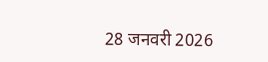28 जनवरी 2026